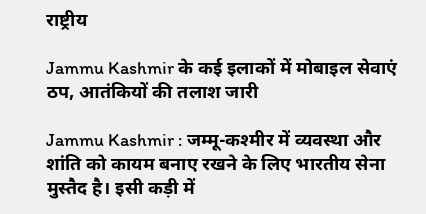राष्ट्रीय

Jammu Kashmir के कई इलाकों में मोबाइल सेवाएं ठप, आतंकियों की तलाश जारी

Jammu Kashmir : जम्मू-कश्मीर में व्यवस्था और शांति को कायम बनाए रखने के लिए भारतीय सेना मुस्तैद है। इसी कड़ी में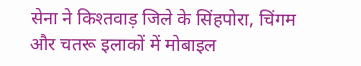सेना ने किश्तवाड़ जिले के सिंहपोरा, चिंगम और चतरू इलाकों में मोबाइल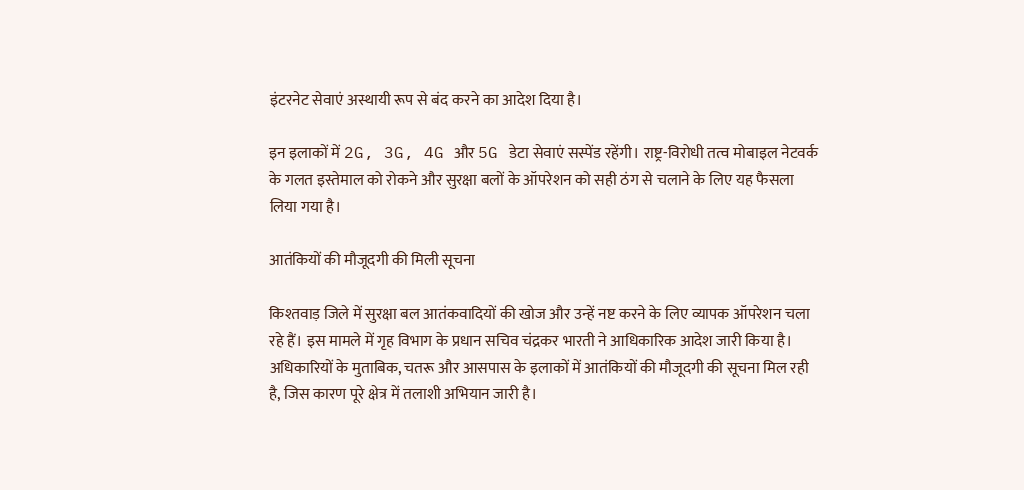इंटरनेट सेवाएं अस्थायी रूप से बंद करने का आदेश दिया है।

इन इलाकों में 2G, 3G, 4G और 5G डेटा सेवाएं सस्पेंड रहेंगी। राष्ट्र-विरोधी तत्व मोबाइल नेटवर्क के गलत इस्तेमाल को रोकने और सुरक्षा बलों के ऑपरेशन को सही ठंग से चलाने के लिए यह फैसला लिया गया है।

आतंकियों की मौजूदगी की मिली सूचना

किश्तवाड़ जिले में सुरक्षा बल आतंकवादियों की खोज और उन्हें नष्ट करने के लिए व्यापक ऑपरेशन चला रहे हैं। इस मामले में गृह विभाग के प्रधान सचिव चंद्रकर भारती ने आधिकारिक आदेश जारी किया है। अधिकारियों के मुताबिक, चतरू और आसपास के इलाकों में आतंकियों की मौजूदगी की सूचना मिल रही है, जिस कारण पूरे क्षेत्र में तलाशी अभियान जारी है।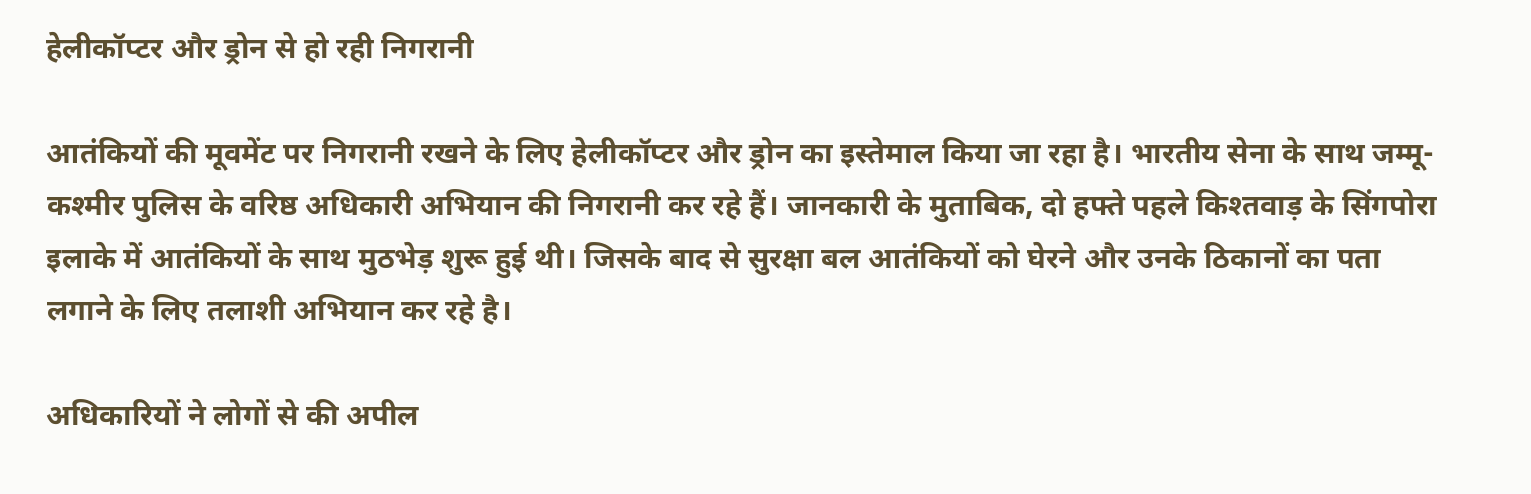हेलीकॉप्टर और ड्रोन से हो रही निगरानी

आतंकियों की मूवमेंट पर निगरानी रखने के लिए हेलीकॉप्टर और ड्रोन का इस्तेमाल किया जा रहा है। भारतीय सेना के साथ जम्मू-कश्मीर पुलिस के वरिष्ठ अधिकारी अभियान की निगरानी कर रहे हैं। जानकारी के मुताबिक, दो हफ्ते पहले किश्तवाड़ के सिंगपोरा इलाके में आतंकियों के साथ मुठभेड़ शुरू हुई थी। जिसके बाद से सुरक्षा बल आतंकियों को घेरने और उनके ठिकानों का पता लगाने के लिए तलाशी अभियान कर रहे है।

अधिकारियों ने लोगों से की अपील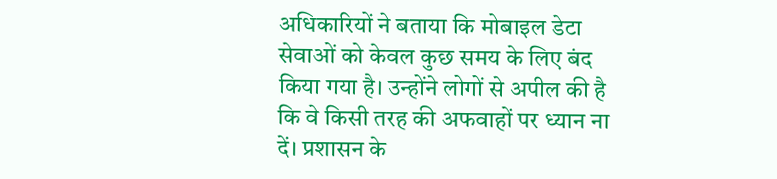अधिकारियों ने बताया कि मोबाइल डेटा सेवाओं को केवल कुछ समय के लिए बंद किया गया है। उन्होंने लोगों से अपील की है कि वे किसी तरह की अफवाहों पर ध्यान ना दें। प्रशासन के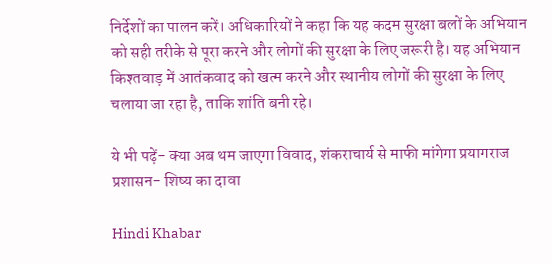निर्देशों का पालन करें। अधिकारियों ने कहा कि यह कदम सुरक्षा बलों के अभियान को सही तरीके से पूरा करने और लोगों की सुरक्षा के लिए जरूरी है। यह अभियान किश्तवाड़ में आतंकवाद को खत्म करने और स्थानीय लोगों की सुरक्षा के लिए चलाया जा रहा है, ताकि शांति बनी रहे।

ये भी पढ़ें- क्या अब थम जाएगा विवाद, शंकराचार्य से माफी मांगेगा प्रयागराज प्रशासन- शिष्य का दावा

Hindi Khabar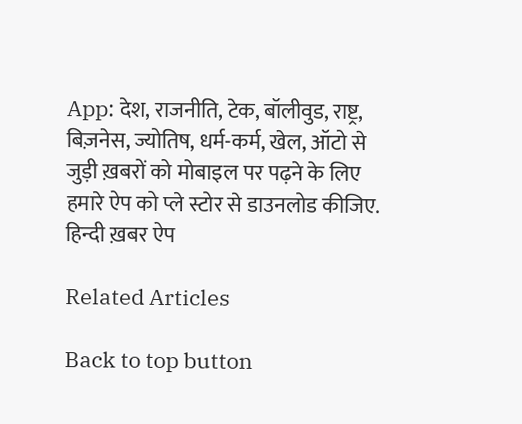App: देश, राजनीति, टेक, बॉलीवुड, राष्ट्र,  बिज़नेस, ज्योतिष, धर्म-कर्म, खेल, ऑटो से जुड़ी ख़बरों को मोबाइल पर पढ़ने के लिए हमारे ऐप को प्ले स्टोर से डाउनलोड कीजिए. हिन्दी ख़बर ऐप

Related Articles

Back to top button